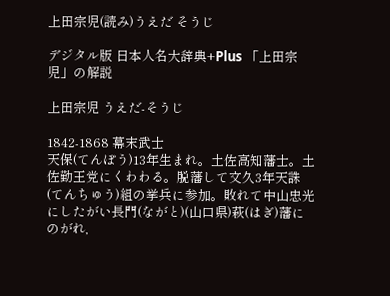上田宗児(読み)うえだ そうじ

デジタル版 日本人名大辞典+Plus 「上田宗児」の解説

上田宗児 うえだ-そうじ

1842-1868 幕末武士
天保(てんぽう)13年生まれ。土佐高知藩士。土佐勤王党にくわわる。脱藩して文久3年天誅(てんちゅう)組の挙兵に参加。敗れて中山忠光にしたがい長門(ながと)(山口県)萩(はぎ)藩にのがれ,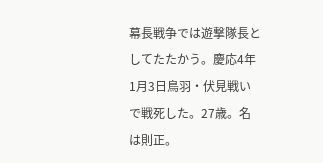幕長戦争では遊撃隊長としてたたかう。慶応4年1月3日鳥羽・伏見戦いで戦死した。27歳。名は則正。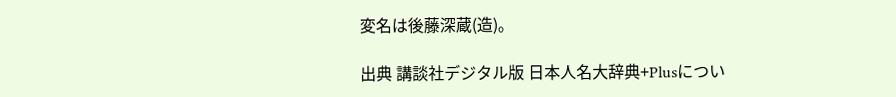変名は後藤深蔵(造)。

出典 講談社デジタル版 日本人名大辞典+Plusについ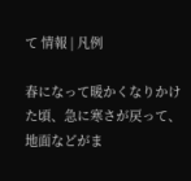て 情報 | 凡例

春になって暖かくなりかけた頃、急に寒さが戻って、地面などがま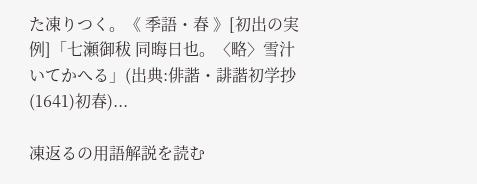た凍りつく。《 季語・春 》[初出の実例]「七瀬御秡 同晦日也。〈略〉雪汁いてかへる」(出典:俳諧・誹諧初学抄(1641)初春)...

凍返るの用語解説を読む